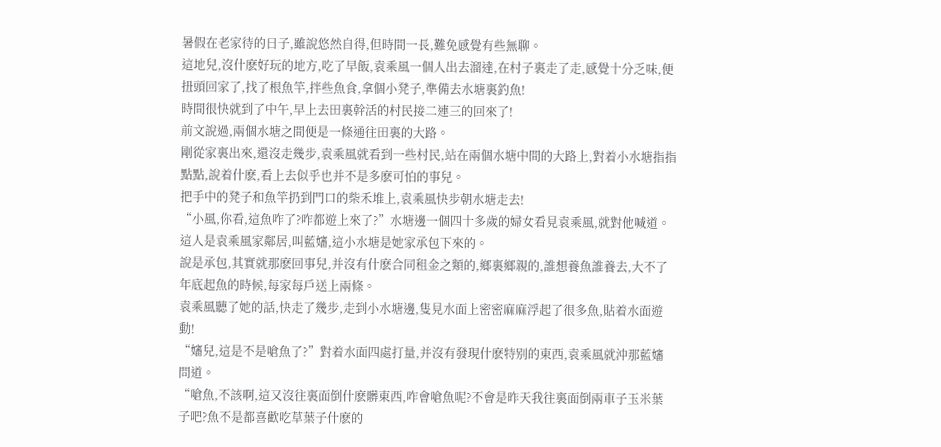暑假在老家待的日子,雖說悠然自得,但時間一長,難免感覺有些無聊。
這地兒,沒什麽好玩的地方,吃了早飯,袁乘風一個人出去溜達,在村子裏走了走,感覺十分乏味,便扭頭回家了,找了根魚竿,拌些魚食,拿個小凳子,準備去水塘裏釣魚!
時間很快就到了中午,早上去田裏幹活的村民接二連三的回來了!
前文說過,兩個水塘之間便是一條通往田裏的大路。
剛從家裏出來,還沒走幾步,袁乘風就看到一些村民,站在兩個水塘中間的大路上,對着小水塘指指點點,說着什麽,看上去似乎也并不是多麽可怕的事兒。
把手中的凳子和魚竿扔到門口的柴禾堆上,袁乘風快步朝水塘走去!
“小風,你看,這魚咋了?咋都遊上來了?”水塘邊一個四十多歲的婦女看見袁乘風,就對他喊道。
這人是袁乘風家鄰居,叫藍嬸,這小水塘是她家承包下來的。
說是承包,其實就那麽回事兒,并沒有什麽合同租金之類的,鄉裏鄉親的,誰想養魚誰養去,大不了年底起魚的時候,每家每戶送上兩條。
袁乘風聽了她的話,快走了幾步,走到小水塘邊,隻見水面上密密麻麻浮起了很多魚,貼着水面遊動!
“嬸兒,這是不是嗆魚了?”對着水面四處打量,并沒有發現什麽特别的東西,袁乘風就沖那藍嬸問道。
“嗆魚,不該啊,這又沒往裏面倒什麽髒東西,咋會嗆魚呢?不會是昨天我往裏面倒兩車子玉米葉子吧?魚不是都喜歡吃草葉子什麽的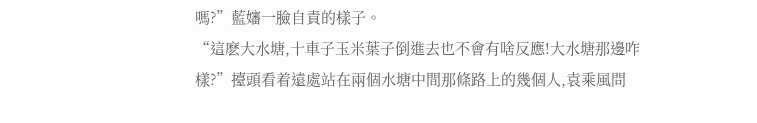嗎?”藍嬸一臉自責的樣子。
“這麽大水塘,十車子玉米葉子倒進去也不會有啥反應!大水塘那邊咋樣?”擡頭看着遠處站在兩個水塘中間那條路上的幾個人,袁乘風問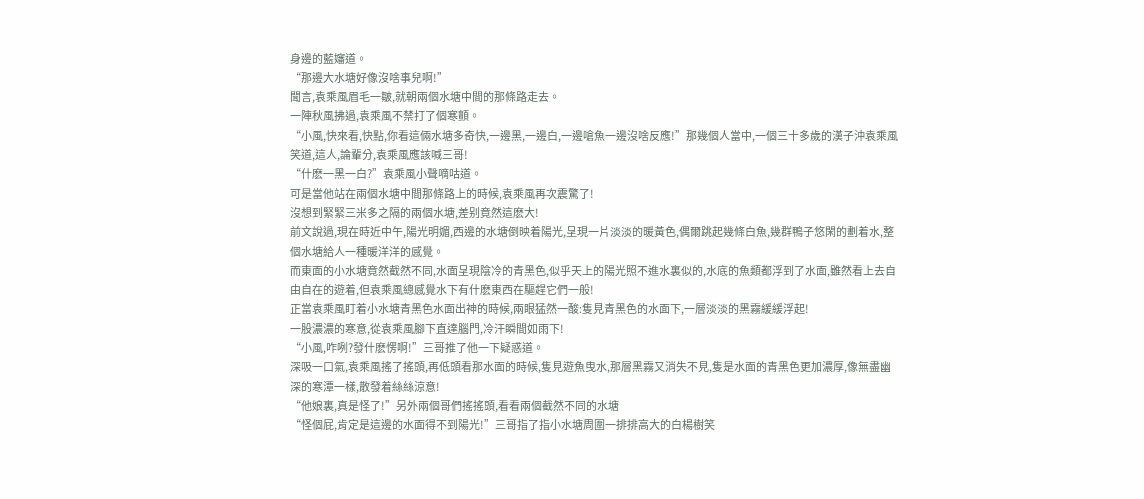身邊的藍嬸道。
“那邊大水塘好像沒啥事兒啊!”
聞言,袁乘風眉毛一皺,就朝兩個水塘中間的那條路走去。
一陣秋風拂過,袁乘風不禁打了個寒顫。
“小風,快來看,快點,你看這倆水塘多奇快,一邊黑,一邊白,一邊嗆魚一邊沒啥反應!”那幾個人當中,一個三十多歲的漢子沖袁乘風笑道,這人,論輩分,袁乘風應該喊三哥!
“什麽一黑一白?”袁乘風小聲嘀咕道。
可是當他站在兩個水塘中間那條路上的時候,袁乘風再次震驚了!
沒想到緊緊三米多之隔的兩個水塘,差别竟然這麽大!
前文說過,現在時近中午,陽光明媚,西邊的水塘倒映着陽光,呈現一片淡淡的暖黃色,偶爾跳起幾條白魚,幾群鴨子悠閑的劃着水,整個水塘給人一種暖洋洋的感覺。
而東面的小水塘竟然截然不同,水面呈現陰冷的青黑色,似乎天上的陽光照不進水裏似的,水底的魚類都浮到了水面,雖然看上去自由自在的遊着,但袁乘風總感覺水下有什麽東西在驅趕它們一般!
正當袁乘風盯着小水塘青黑色水面出神的時候,兩眼猛然一酸:隻見青黑色的水面下,一層淡淡的黑霧緩緩浮起!
一股濃濃的寒意,從袁乘風腳下直達腦門,冷汗瞬間如雨下!
“小風,咋咧?發什麽愣啊!”三哥推了他一下疑惑道。
深吸一口氣,袁乘風搖了搖頭,再低頭看那水面的時候,隻見遊魚曳水,那層黑霧又消失不見,隻是水面的青黑色更加濃厚,像無盡幽深的寒潭一樣,散發着絲絲涼意!
“他娘裏,真是怪了!”另外兩個哥們搖搖頭,看看兩個截然不同的水塘
“怪個屁,肯定是這邊的水面得不到陽光!”三哥指了指小水塘周圍一排排高大的白楊樹笑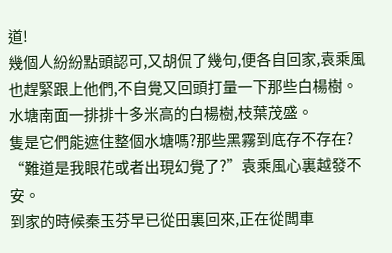道!
幾個人紛紛點頭認可,又胡侃了幾句,便各自回家,袁乘風也趕緊跟上他們,不自覺又回頭打量一下那些白楊樹。
水塘南面一排排十多米高的白楊樹,枝葉茂盛。
隻是它們能遮住整個水塘嗎?那些黑霧到底存不存在?
“難道是我眼花或者出現幻覺了?”袁乘風心裏越發不安。
到家的時候秦玉芬早已從田裏回來,正在從闆車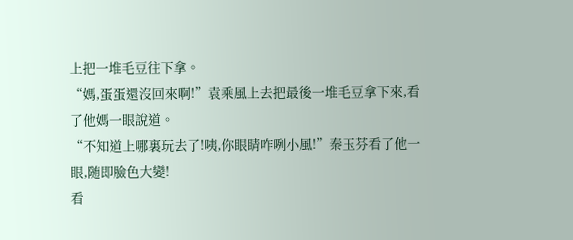上把一堆毛豆往下拿。
“媽,蛋蛋還沒回來啊!”袁乘風上去把最後一堆毛豆拿下來,看了他媽一眼說道。
“不知道上哪裏玩去了!咦,你眼睛咋咧小風!”秦玉芬看了他一眼,随即臉色大變!
看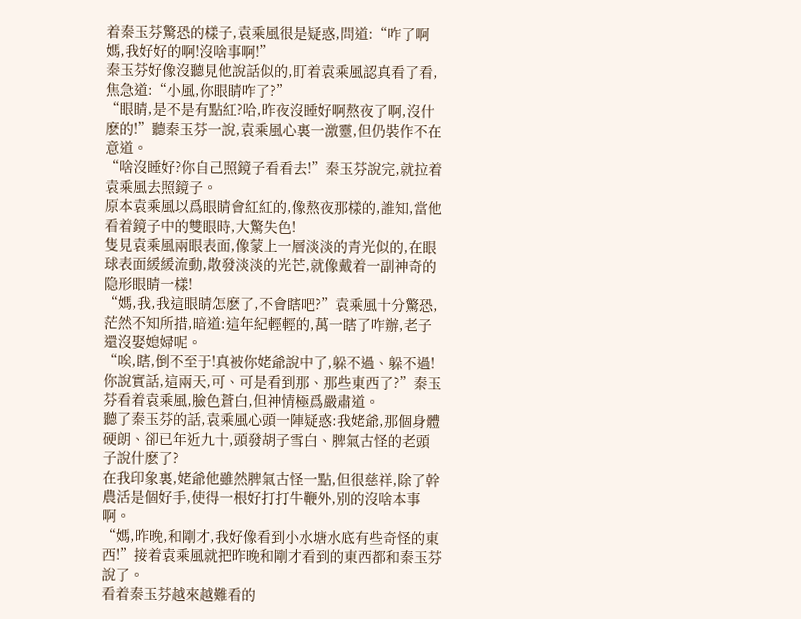着秦玉芬驚恐的樣子,袁乘風很是疑惑,問道:“咋了啊媽,我好好的啊!沒啥事啊!”
秦玉芬好像沒聽見他說話似的,盯着袁乘風認真看了看,焦急道:“小風,你眼睛咋了?”
“眼睛,是不是有點紅?哈,昨夜沒睡好啊熬夜了啊,沒什麽的!”聽秦玉芬一說,袁乘風心裏一激靈,但仍裝作不在意道。
“啥沒睡好?你自己照鏡子看看去!”秦玉芬說完,就拉着袁乘風去照鏡子。
原本袁乘風以爲眼睛會紅紅的,像熬夜那樣的,誰知,當他看着鏡子中的雙眼時,大驚失色!
隻見袁乘風兩眼表面,像蒙上一層淡淡的青光似的,在眼球表面緩緩流動,散發淡淡的光芒,就像戴着一副神奇的隐形眼睛一樣!
“媽,我,我這眼睛怎麽了,不會瞎吧?”袁乘風十分驚恐,茫然不知所措,暗道:這年紀輕輕的,萬一瞎了咋辦,老子還沒娶媳婦呢。
“唉,瞎,倒不至于!真被你姥爺說中了,躲不過、躲不過!你說實話,這兩天,可、可是看到那、那些東西了?”秦玉芬看着袁乘風,臉色蒼白,但神情極爲嚴肅道。
聽了秦玉芬的話,袁乘風心頭一陣疑惑:我姥爺,那個身體硬朗、卻已年近九十,頭發胡子雪白、脾氣古怪的老頭子說什麽了?
在我印象裏,姥爺他雖然脾氣古怪一點,但很慈祥,除了幹農活是個好手,使得一根好打打牛鞭外,别的沒啥本事啊。
“媽,昨晚,和剛才,我好像看到小水塘水底有些奇怪的東西!”接着袁乘風就把昨晚和剛才看到的東西都和秦玉芬說了。
看着秦玉芬越來越難看的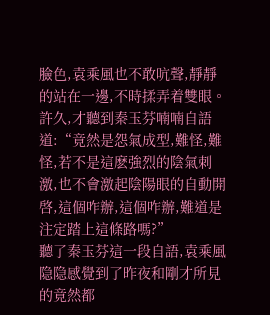臉色,袁乘風也不敢吭聲,靜靜的站在一邊,不時揉弄着雙眼。
許久,才聽到秦玉芬喃喃自語道:“竟然是怨氣成型,難怪,難怪,若不是這麽強烈的陰氣刺激,也不會激起陰陽眼的自動開啓,這個咋辦,這個咋辦,難道是注定踏上這條路嗎?”
聽了秦玉芬這一段自語,袁乘風隐隐感覺到了昨夜和剛才所見的竟然都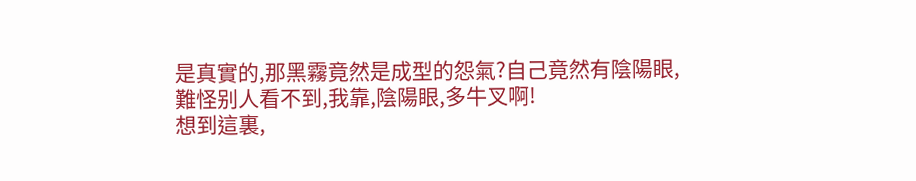是真實的,那黑霧竟然是成型的怨氣?自己竟然有陰陽眼,難怪别人看不到,我靠,陰陽眼,多牛叉啊!
想到這裏,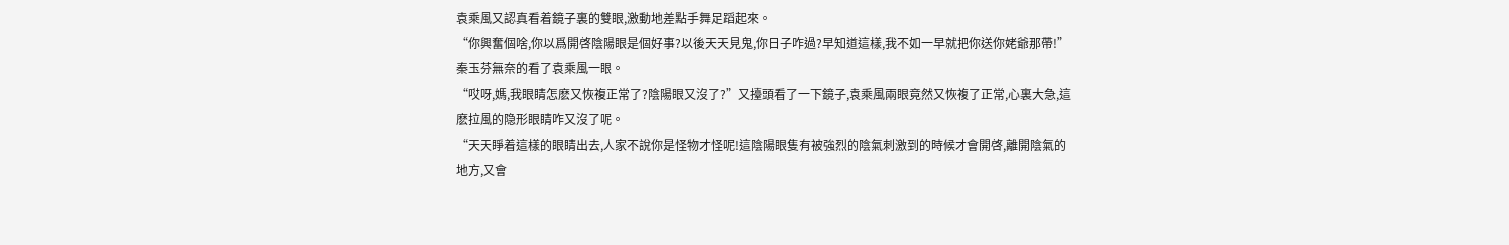袁乘風又認真看着鏡子裏的雙眼,激動地差點手舞足蹈起來。
“你興奮個啥,你以爲開啓陰陽眼是個好事?以後天天見鬼,你日子咋過?早知道這樣,我不如一早就把你送你姥爺那帶!”秦玉芬無奈的看了袁乘風一眼。
“哎呀,媽,我眼睛怎麽又恢複正常了?陰陽眼又沒了?”又擡頭看了一下鏡子,袁乘風兩眼竟然又恢複了正常,心裏大急,這麽拉風的隐形眼睛咋又沒了呢。
“天天睜着這樣的眼睛出去,人家不說你是怪物才怪呢!這陰陽眼隻有被強烈的陰氣刺激到的時候才會開啓,離開陰氣的地方,又會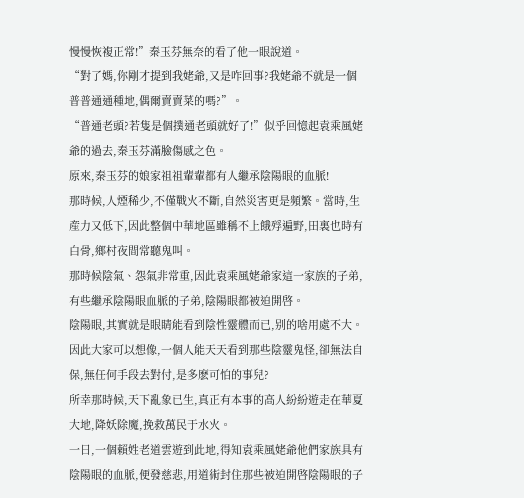慢慢恢複正常!”秦玉芬無奈的看了他一眼說道。
“對了媽,你剛才提到我姥爺,又是咋回事?我姥爺不就是一個普普通通種地,偶爾賣賣菜的嗎?”。
“普通老頭?若隻是個撲通老頭就好了!”似乎回憶起袁乘風姥爺的過去,秦玉芬滿臉傷感之色。
原來,秦玉芬的娘家祖祖輩輩都有人繼承陰陽眼的血脈!
那時候,人煙稀少,不僅戰火不斷,自然災害更是頻繁。當時,生産力又低下,因此整個中華地區雖稱不上餓殍遍野,田裏也時有白骨,鄉村夜間常聽鬼叫。
那時候陰氣、怨氣非常重,因此袁乘風姥爺家這一家族的子弟,有些繼承陰陽眼血脈的子弟,陰陽眼都被迫開啓。
陰陽眼,其實就是眼睛能看到陰性靈體而已,别的啥用處不大。因此大家可以想像,一個人能天天看到那些陰靈鬼怪,卻無法自保,無任何手段去對付,是多麽可怕的事兒?
所幸那時候,天下亂象已生,真正有本事的高人紛紛遊走在華夏大地,降妖除魔,挽救萬民于水火。
一日,一個賴姓老道雲遊到此地,得知袁乘風姥爺他們家族具有陰陽眼的血脈,便發慈悲,用道術封住那些被迫開啓陰陽眼的子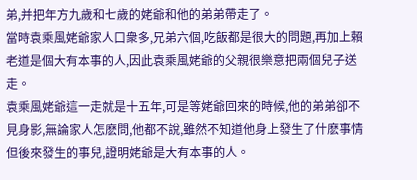弟,并把年方九歲和七歲的姥爺和他的弟弟帶走了。
當時袁乘風姥爺家人口衆多,兄弟六個,吃飯都是很大的問題,再加上賴老道是個大有本事的人,因此袁乘風姥爺的父親很樂意把兩個兒子送走。
袁乘風姥爺這一走就是十五年,可是等姥爺回來的時候,他的弟弟卻不見身影,無論家人怎麽問,他都不說,雖然不知道他身上發生了什麽事情但後來發生的事兒,證明姥爺是大有本事的人。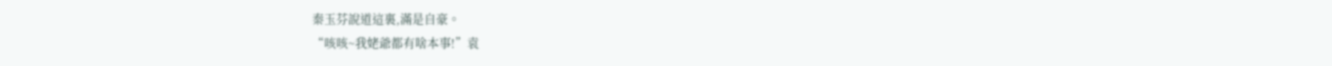秦玉芬說道這裏,滿是自豪。
“咳咳~我姥爺都有啥本事!”袁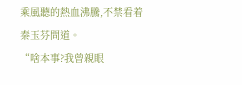乘風聽的熱血沸騰,不禁看着秦玉芬問道。
“啥本事?我曾親眼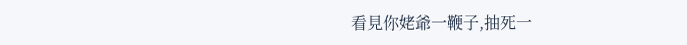看見你姥爺一鞭子,抽死一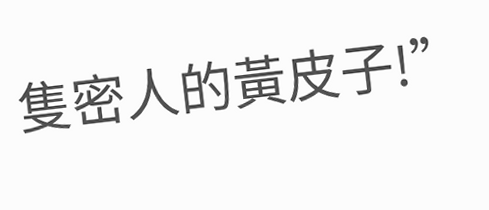隻密人的黃皮子!”